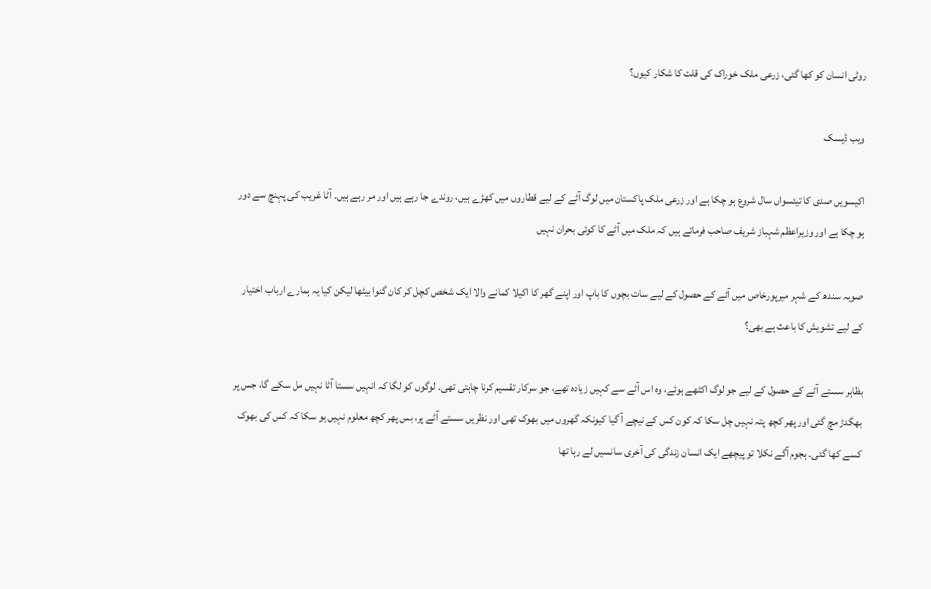روٹی انسان کو کھا گئی، زرعی ملک خوراک کی قلت کا شکار کیوں؟

ویب ڈیسک

اکیسویں صدی کا تیئسواں سال شروع ہو چکا ہے اور زرعی ملک پاکستان میں لوگ آٹے کے لیے قطاروں میں کھڑے ہیں، روندے جا رہے ہیں اور مر رہے ہیں۔ آٹا غریب کی پہنچ سے دور ہو چکا ہے اور وزیراعظم شہباز شریف صاحب فرماتے ہیں کہ ملک میں آٹے کا کوئی بحران نہیں

صوبہ سندھ کے شہر میرپورخاص میں آٹے کے حصول کے لیے سات بچوں کا باپ اور اپنے گھر کا اکیلا کمانے والا ایک شخص کچل کر کان گنوا بیٹھا لیکن کیا یہ ہمارے ارباب اختیار کے لیے تشویش کا باعث ہے بھی؟

بظاہر سستے آٹے کے حصول کے لیے جو لوگ اکٹھے ہوئے، وہ اس آٹے سے کہیں زیادہ تھے، جو سرکار تقسیم کرنا چاہتی تھی۔ لوگوں کو لگا کہ انہیں سستا آٹا نہیں مل سکے گا، جس پر بھگدڑ مچ گئی اور پھر کچھ پتہ نہیں چل سکا کہ کون کس کے نیچے آ گیا کیونکہ گھروں میں بھوک تھی اور نظریں سستے آٹے پر، بس پھر کچھ معلوم نہیں ہو سکا کہ کس کی بھوک کسے کھا گئی۔ ہجوم آگے نکلا تو پیچھے ایک انسان زندگی کی آخری سانسیں لے رہا تھا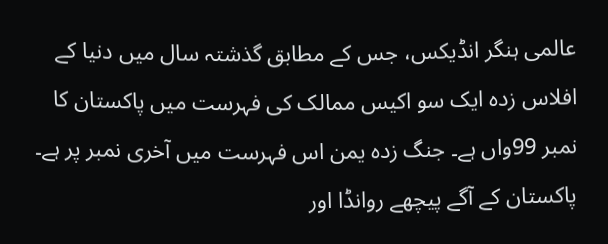عالمی ہنگر انڈیکس، جس کے مطابق گذشتہ سال میں دنیا کے افلاس زدہ ایک سو اکیس ممالک کی فہرست میں پاکستان کا نمبر 99واں ہے۔ جنگ زدہ یمن اس فہرست میں آخری نمبر پر ہے۔ پاکستان کے آگے پیچھے روانڈا اور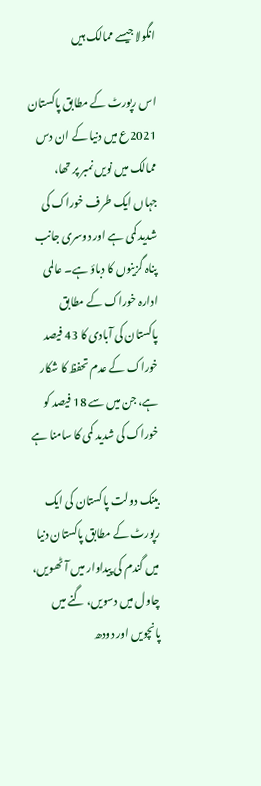انگولا جیسے ممالک ہیں

اس رپورٹ کے مطابق پاکستان 2021ع میں دنیا کے ان دس ممالک میں نویں نمبر پر تھا، جہاں ایک طرف خوراک کی شدید کمی ہے اور دوسری جانب پناہ گزینوں کا دباؤ ہے۔ عالمی ادارہ خوراک کے مطابق پاکستان کی آبادی کا 43 فیصد خوراک کے عدم تحفظ کا شکار ہے، جن میں سے 18 فیصد کو خوراک کی شدید کمی کا سامنا ہے

بینک دولت پاکستان کی ایک رپورٹ کے مطابق پاکستان دنیا میں گندم کی پیداوار میں آٹھویں، چاول میں دسویں، گنے میں پانچویں اور دودھ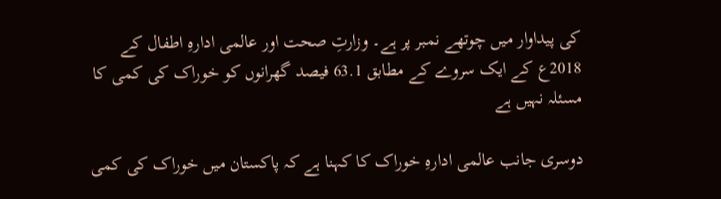کی پیداوار میں چوتھے نمبر پر ہے۔ وزارتِ صحت اور عالمی ادارہِ اطفال کے 2018ع کے ایک سروے کے مطابق 63.1 فیصد گھرانوں کو خوراک کی کمی کا مسئلہ نہیں ہے

دوسری جانب عالمی ادارہِ خوراک کا کہنا ہے کہ پاکستان میں خوراک کی کمی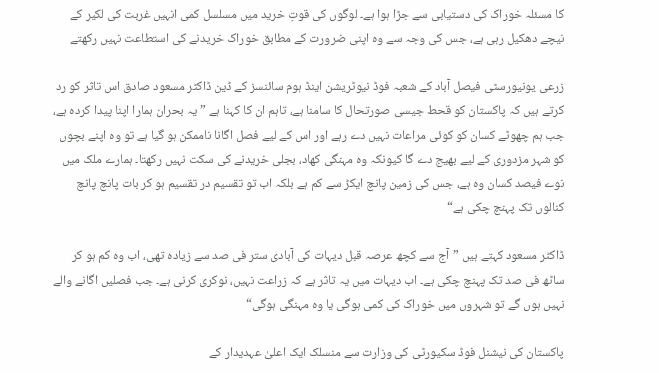کا مسئلہ خوراک کی دستیابی سے جڑا ہوا ہے۔ لوگوں کی قوتِ خرید میں مسلسل کمی انہیں غربت کی لکیر کے نیچے دھکیل رہی ہے، جس کی وجہ سے وہ اپنی ضرورت کے مطابق خوراک خریدنے کی استطاعت نہیں رکھتے

زرعی یونیورسٹی فیصل آباد کے شعبہ فوڈ نیوٹریشن اینڈ ہوم سائنسز کے ڈین ڈاکٹر مسعود صادق اس تاثر کو رد کرتے ہیں کہ پاکستان کو قحط جیسی صورتحال کا سامنا ہے، تاہم ان کا کہنا ہے ”یہ بحران ہمارا اپنا پیدا کردہ ہے، جب ہم چھوٹے کسان کو کوئی مراعات نہیں دے رہے اور اس کے لیے فصل اگانا ناممکن ہو گیا ہے تو وہ اپنے بچوں کو شہر مزدوری کے لیے بھیج دے گا کیونکہ وہ مہنگی کھاد، بجلی خریدنے کی سکت نہیں رکھتا۔ ہمارے ملک میں نوے فیصد کسان وہ ہے، جس کی زمین پانچ ایکڑ سے کم ہے بلکہ اب تو تقسیم در تقسیم ہو کر بات پانچ پانچ کنالوں تک پہنچ چکی ہے“

ڈاکٹر مسعود کہتے ہیں ”آج سے کچھ عرصہ قبل دیہات کی آبادی ستر فی صد سے زیادہ تھی، اب وہ کم ہو کر ساٹھ فی صد تک پہنچ چکی ہے۔ اب دیہات میں یہ تاثر ہے کہ زراعت نہیں، نوکری کرنی ہے۔ جب فصلیں اگانے والے نہیں ہوں گے تو شہروں میں خوراک کی کمی ہوگی یا وہ مہنگی ہوگی“

پاکستان کی نیشنل فوڈ سکیورٹی کی وزارت سے منسلک ایک اعلیٰ عہدیدار کے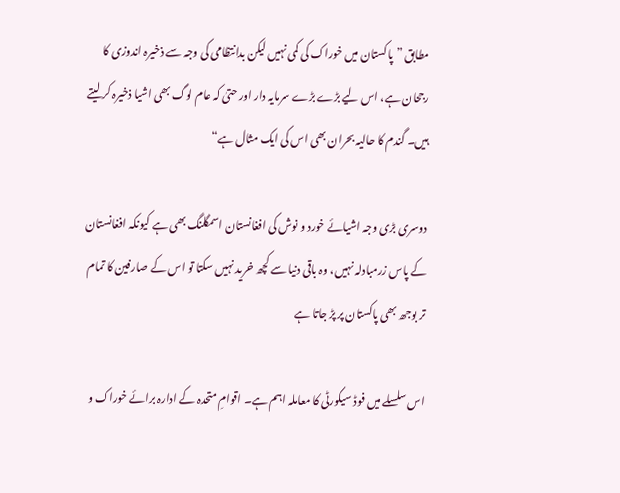مطابق ”پاکستان میں خوراک کی کمی نہیں لیکن بدانتظامی کی وجہ سے ذخیرہ اندوزی کا رجحان ہے، اس لیے بڑے بڑے سرمایہ دار اور حتیٰ کہ عام لوگ بھی اشیا ذخیرہ کر لیتے ہیں۔ گندم کا حالیہ بحران بھی اس کی ایک مثال ہے“

دوسری بڑی وجہ اشیائے خورد و نوش کی افغانستان اسمگلنگ بھی ہے کیونکہ افغانستان کے پاس زرمبادلہ نہیں، وہ باقی دنیا سے کچھ خرید نہیں سکتا تو اس کے صارفین کا تمام تر بوجھ بھی پاکستان پر پڑ جاتا ہے

اس سلسلے میں فوڈ سیکورٹی کا معاملہ اہم ہے۔ اقوامِ متحدہ کے ادارہ برائے خوراک و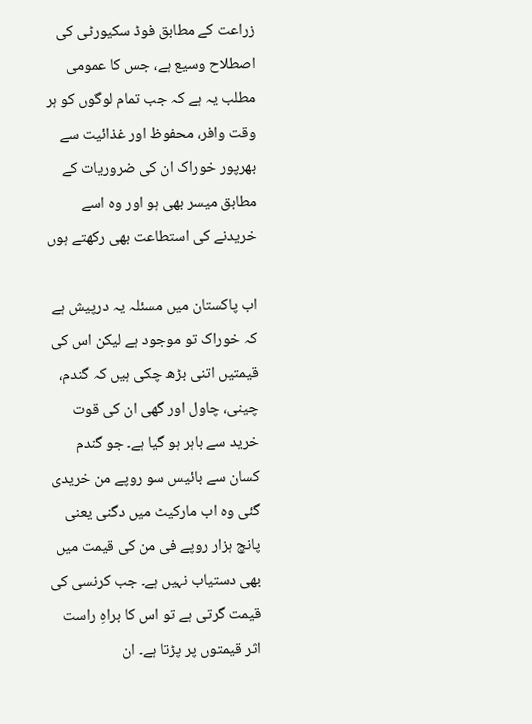زراعت کے مطابق فوڈ سکیورٹی کی اصطلاح وسیع ہے، جس کا عمومی مطلب یہ ہے کہ جب تمام لوگوں کو ہر وقت وافر، محفوظ اور غذائیت سے بھرپور خوراک ان کی ضروریات کے مطابق میسر بھی ہو اور وہ اسے خریدنے کی استطاعت بھی رکھتے ہوں

اب پاکستان میں مسئلہ یہ درپیش ہے کہ خوراک تو موجود ہے لیکن اس کی قیمتیں اتنی بڑھ چکی ہیں کہ گندم، چینی، چاول اور گھی ان کی قوت خرید سے باہر ہو گیا ہے۔ جو گندم کسان سے بائیس سو روپے من خریدی گئی وہ اب مارکیٹ میں دگنی یعنی پانچ ہزار روپے فی من کی قیمت میں بھی دستیاب نہیں ہے۔ جب کرنسی کی قیمت گرتی ہے تو اس کا براہِ راست اثر قیمتوں پر پڑتا ہے۔ ان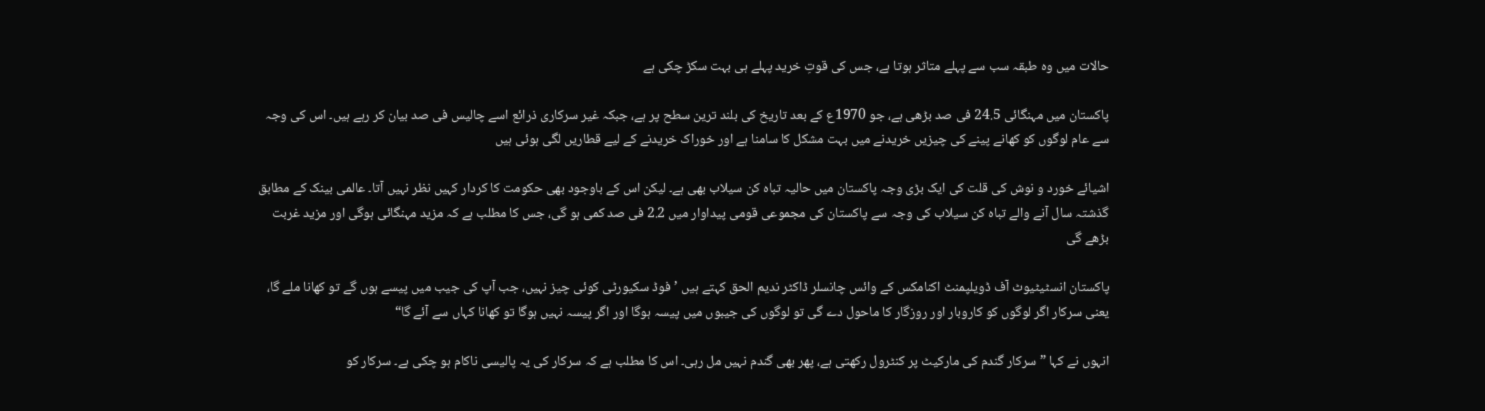حالات میں وہ طبقہ سب سے پہلے متاثر ہوتا ہے، جس کی قوتِ خرید پہلے ہی بہت سکڑ چکی ہے

پاکستان میں مہنگائی 24.5 فی صد بڑھی ہے، جو 1970ع کے بعد تاریخ کی بلند ترین سطح پر ہے، جبکہ غیر سرکاری ذرائع اسے چالیس فی صد بیان کر رہے ہیں۔ اس کی وجہ سے عام لوگوں کو کھانے پینے کی چیزیں خریدنے میں بہت مشکل کا سامنا ہے اور خوراک خریدنے کے لیے قطاریں لگی ہوئی ہیں

اشیائے خورد و نوش کی قلت کی ایک بڑی وجہ پاکستان میں حالیہ تباہ کن سیلاب بھی ہے۔ لیکن اس کے باوجود بھی حکومت کا کردار کہیں نظر نہیں آتا۔ عالمی بینک کے مطابق گذشتہ سال آنے والے تباہ کن سیلاب کی وجہ سے پاکستان کی مجموعی قومی پیداوار میں 2.2 فی صد کمی ہو گی، جس کا مطلب ہے کہ مزید مہنگائی ہوگی اور مزید غربت بڑھے گی

پاکستان انسٹیٹیوٹ آف ڈویلپمنٹ اکنامکس کے وائس چانسلر ڈاکٹر ندیم الحق کہتے ہیں ’فوڈ سکیورٹی کوئی چیز نہیں، جب آپ کی جیب میں پیسے ہوں گے تو کھانا ملے گا، یعنی سرکار اگر لوگوں کو کاروبار اور روزگار کا ماحول دے گی تو لوگوں کی جیبوں میں پیسہ ہوگا اور اگر پیسہ نہیں ہوگا تو کھانا کہاں سے آئے گا“

انہوں نے کہا ”سرکار گندم کی مارکیٹ پر کنٹرول رکھتی ہے، پھر بھی گندم نہیں مل رہی۔ اس کا مطلب ہے کہ سرکار کی یہ پالیسی ناکام ہو چکی ہے۔ سرکار کو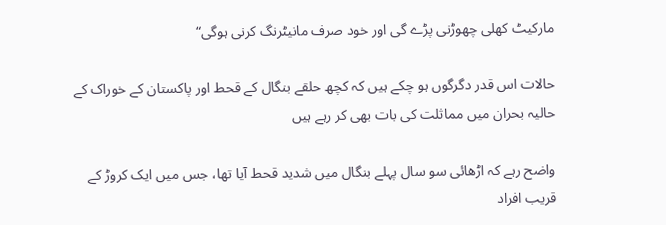مارکیٹ کھلی چھوڑنی پڑے گی اور خود صرف مانیٹرنگ کرنی ہوگی“

حالات اس قدر دگرگوں ہو چکے ہیں کہ کچھ حلقے بنگال کے قحط اور پاکستان کے خوراک کے حالیہ بحران میں مماثلت کی بات بھی کر رہے ہیں

واضح رہے کہ اڑھائی سو سال پہلے بنگال میں شدید قحط آیا تھا، جس میں ایک کروڑ کے قریب افراد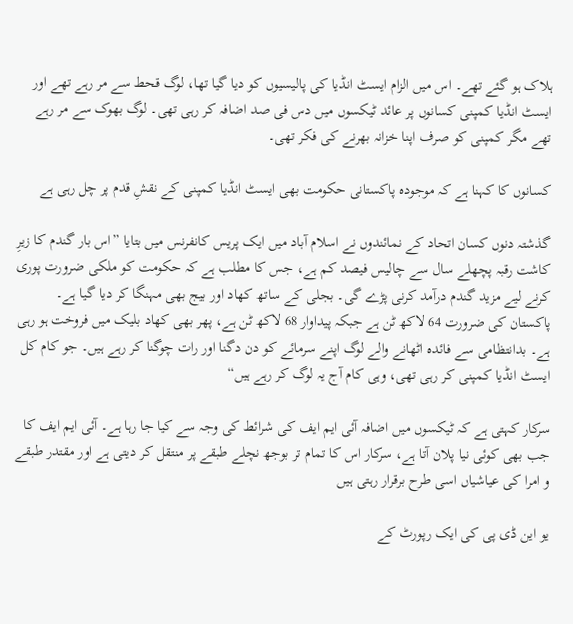ہلاک ہو گئے تھے۔ اس میں الزام ایسٹ انڈیا کی پالیسیوں کو دیا گیا تھا، لوگ قحط سے مر رہے تھے اور ایسٹ انڈیا کمپنی کسانوں پر عائد ٹیکسوں میں دس فی صد اضافہ کر رہی تھی۔ لوگ بھوک سے مر رہے تھے مگر کمپنی کو صرف اپنا خزانہ بھرنے کی فکر تھی۔

کسانوں کا کہنا ہے کہ موجودہ پاکستانی حکومت بھی ایسٹ انڈیا کمپنی کے نقشِ قدم پر چل رہی ہے

گذشتہ دنوں کسان اتحاد کے نمائندوں نے اسلام آباد میں ایک پریس کانفرنس میں بتایا ”اس بار گندم کا زیرِ کاشت رقبہ پچھلے سال سے چالیس فیصد کم ہے، جس کا مطلب ہے کہ حکومت کو ملکی ضرورت پوری کرنے لیے مزید گندم درآمد کرنی پڑے گی۔ بجلی کے ساتھ کھاد اور بیج بھی مہنگا کر دیا گیا ہے۔ پاکستان کی ضرورت 64 لاکھ ٹن ہے جبکہ پیداوار 68 لاکھ ٹن ہے، پھر بھی کھاد بلیک میں فروخت ہو رہی ہے۔ بدانتظامی سے فائدہ اٹھانے والے لوگ اپنے سرمائے کو دن دگنا اور رات چوگنا کر رہے ہیں۔ جو کام کل ایسٹ انڈیا کمپنی کر رہی تھی، وہی کام آج یہ لوگ کر رہے ہیں“

سرکار کہتی ہے کہ ٹیکسوں میں اضافہ آئی ایم ایف کی شرائط کی وجہ سے کیا جا رہا ہے۔ آئی ایم ایف کا جب بھی کوئی نیا پلان آتا ہے، سرکار اس کا تمام تر بوجھ نچلے طبقے پر منتقل کر دیتی ہے اور مقتدر طبقے و امرا کی عیاشیاں اسی طرح برقرار رہتی ہیں

یو این ڈی پی کی ایک رپورٹ کے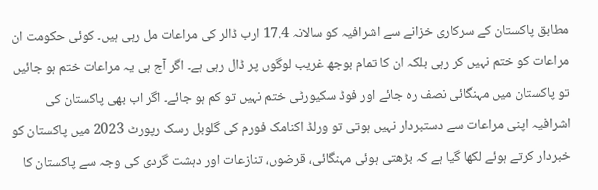مطابق پاکستان کے سرکاری خزانے سے اشرافیہ کو سالانہ 17.4 ارب ڈالر کی مراعات مل رہی ہیں۔ کوئی حکومت ان مراعات کو ختم نہیں کر رہی بلکہ ان کا تمام بوجھ غریب لوگوں پر ڈال رہی ہے۔ اگر آج ہی یہ مراعات ختم ہو جائیں تو پاکستان میں مہنگائی نصف رہ جائے اور فوڈ سکیورٹی ختم نہیں تو کم ہو جائے۔ اگر اب بھی پاکستان کی اشرافیہ اپنی مراعات سے دستبردار نہیں ہوتی تو ورلڈ اکنامک فورم کی گلوبل رسک رپورٹ 2023 میں پاکستان کو خبردار کرتے ہوئے لکھا گیا ہے کہ بڑھتی ہوئی مہنگائی، قرضوں، تنازعات اور دہشت گردی کی وجہ سے پاکستان کا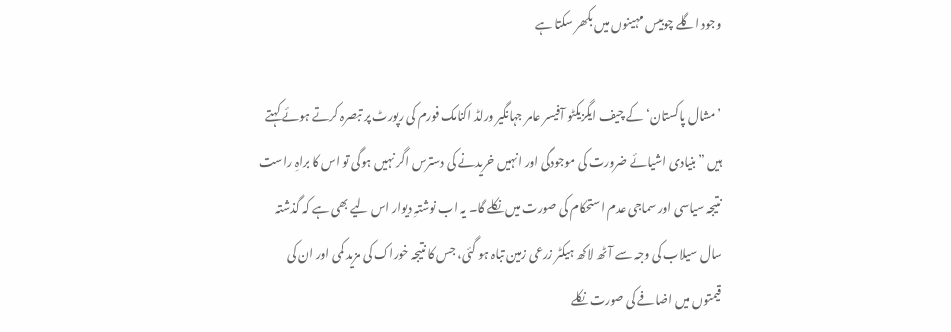وجود اگلے چوبیس مہینوں میں بکھر سکتا ہے

’مشال پاکستان‘ کے چیف ایگزیکٹو آفیسر عامر جہانگیر ورلڈ اکنامک فورم کی رپورٹ پر تبصرہ کرتے ہوئے کہتے ہیں ”بنیادی اشیائے ضرورت کی موجودگی اور انہیں خریدنے کی دسترس اگر نہیں ہوگی تو اس کا براہِ راست نتیجہ سیاسی اور سماجی عدم استحکام کی صورت میں نکلے گا۔ یہ اب نوشتہِ دیوار اس لیے بھی ہے کہ گذشتہ سال سیلاب کی وجہ سے آٹھ لاکھ ہیکٹر زرعی زمین تباہ ہو گئی، جس کا نتیجہ خوراک کی مزید کمی اور ان کی قیمتوں میں اضافے کی صورت نکلے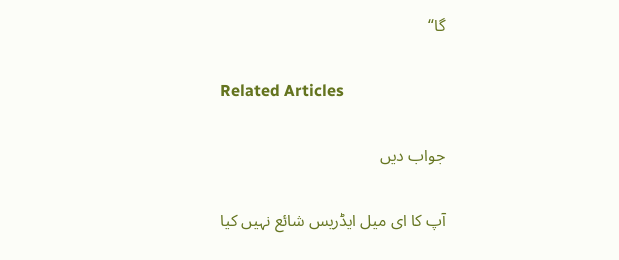گا“

Related Articles

جواب دیں

آپ کا ای میل ایڈریس شائع نہیں کیا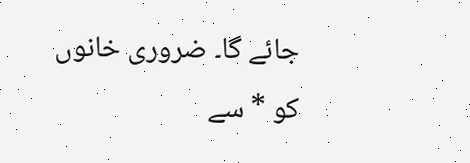جائے گا۔ ضروری خانوں کو * سے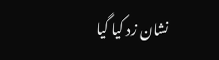نشان زد کیا گیا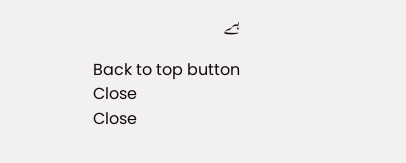ہے

Back to top button
Close
Close